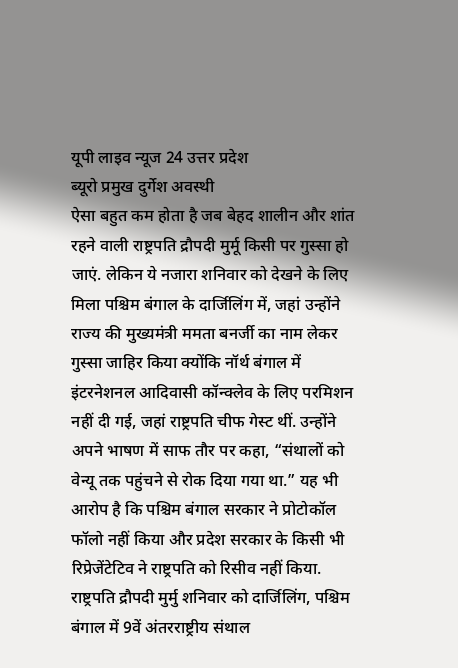यूपी लाइव न्यूज 24 उत्तर प्रदेश
ब्यूरो प्रमुख दुर्गेश अवस्थी
ऐसा बहुत कम होता है जब बेहद शालीन और शांत रहने वाली राष्ट्रपति द्रौपदी मुर्मू किसी पर गुस्सा हो जाएं. लेकिन ये नजारा शनिवार को देखने के लिए मिला पश्चिम बंगाल के दार्जिलिंग में, जहां उन्होंने राज्य की मुख्यमंत्री ममता बनर्जी का नाम लेकर गुस्सा जाहिर किया क्योंकि नॉर्थ बंगाल में इंटरनेशनल आदिवासी कॉन्क्लेव के लिए परमिशन नहीं दी गई, जहां राष्ट्रपति चीफ गेस्ट थीं. उन्होंने अपने भाषण में साफ तौर पर कहा, “संथालों को वेन्यू तक पहुंचने से रोक दिया गया था.” यह भी आरोप है कि पश्चिम बंगाल सरकार ने प्रोटोकॉल फॉलो नहीं किया और प्रदेश सरकार के किसी भी रिप्रेजेंटेटिव ने राष्ट्रपति को रिसीव नहीं किया.
राष्ट्रपति द्रौपदी मुर्मु शनिवार को दार्जिलिंग, पश्चिम बंगाल में 9वें अंतरराष्ट्रीय संथाल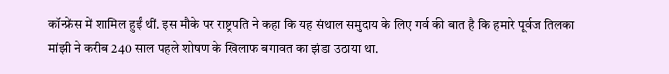कॉन्फ्रेंस में शामिल हुईं थीं. इस मौके पर राष्ट्रपति ने कहा कि यह संथाल समुदाय के लिए गर्व की बात है कि हमारे पूर्वज तिलका मांझी ने करीब 240 साल पहले शोषण के खिलाफ बगावत का झंडा उठाया था.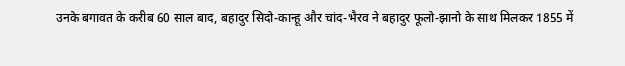उनके बगावत के करीब 60 साल बाद, बहादुर सिदो-कान्हू और चांद-भैरव ने बहादुर फूलो-झानो के साथ मिलकर 1855 में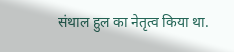संथाल हुल का नेतृत्व किया था.